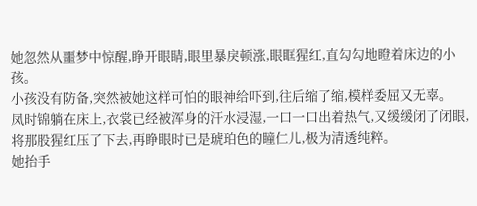她忽然从噩梦中惊醒,睁开眼睛,眼里暴戾顿涨,眼眶猩红,直勾勾地瞪着床边的小孩。
小孩没有防备,突然被她这样可怕的眼神给吓到,往后缩了缩,模样委屈又无辜。
凤时锦躺在床上,衣裳已经被浑身的汗水浸湿,一口一口出着热气,又缓缓闭了闭眼,将那股猩红压了下去,再睁眼时已是琥珀色的瞳仁儿,极为清透纯粹。
她抬手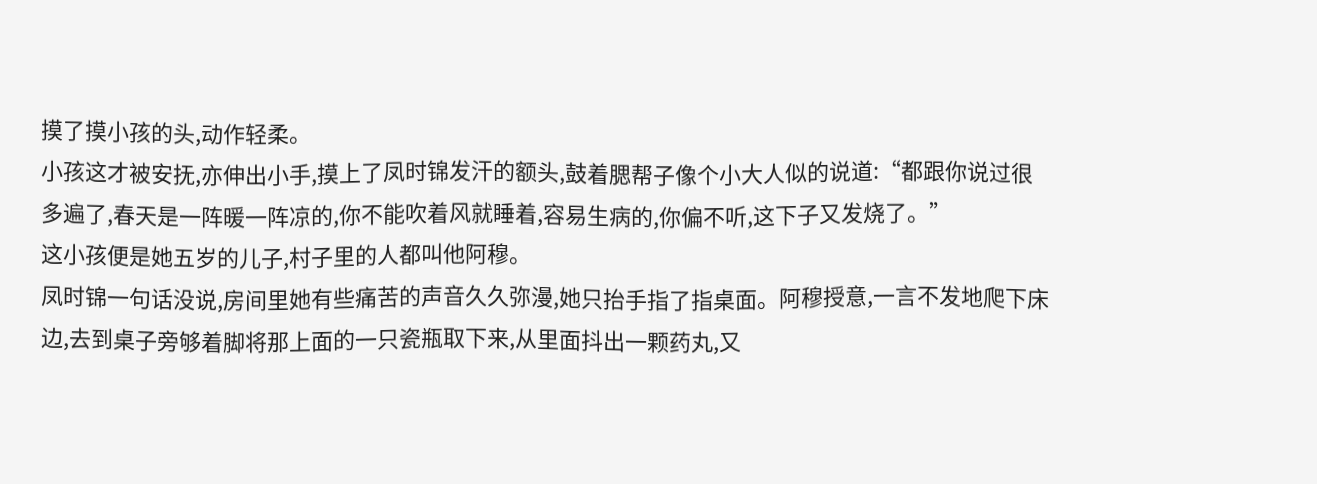摸了摸小孩的头,动作轻柔。
小孩这才被安抚,亦伸出小手,摸上了凤时锦发汗的额头,鼓着腮帮子像个小大人似的说道:“都跟你说过很多遍了,春天是一阵暖一阵凉的,你不能吹着风就睡着,容易生病的,你偏不听,这下子又发烧了。”
这小孩便是她五岁的儿子,村子里的人都叫他阿穆。
凤时锦一句话没说,房间里她有些痛苦的声音久久弥漫,她只抬手指了指桌面。阿穆授意,一言不发地爬下床边,去到桌子旁够着脚将那上面的一只瓷瓶取下来,从里面抖出一颗药丸,又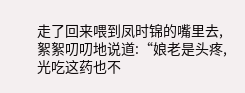走了回来喂到凤时锦的嘴里去,絮絮叨叨地说道:“娘老是头疼,光吃这药也不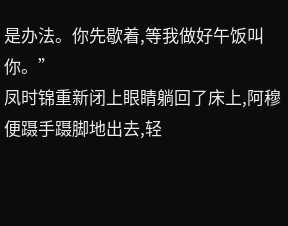是办法。你先歇着,等我做好午饭叫你。”
凤时锦重新闭上眼睛躺回了床上,阿穆便蹑手蹑脚地出去,轻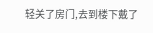轻关了房门,去到楼下戴了